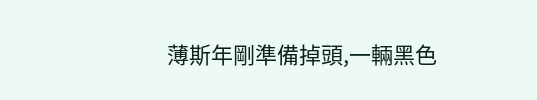薄斯年剛準備掉頭,一輛黑色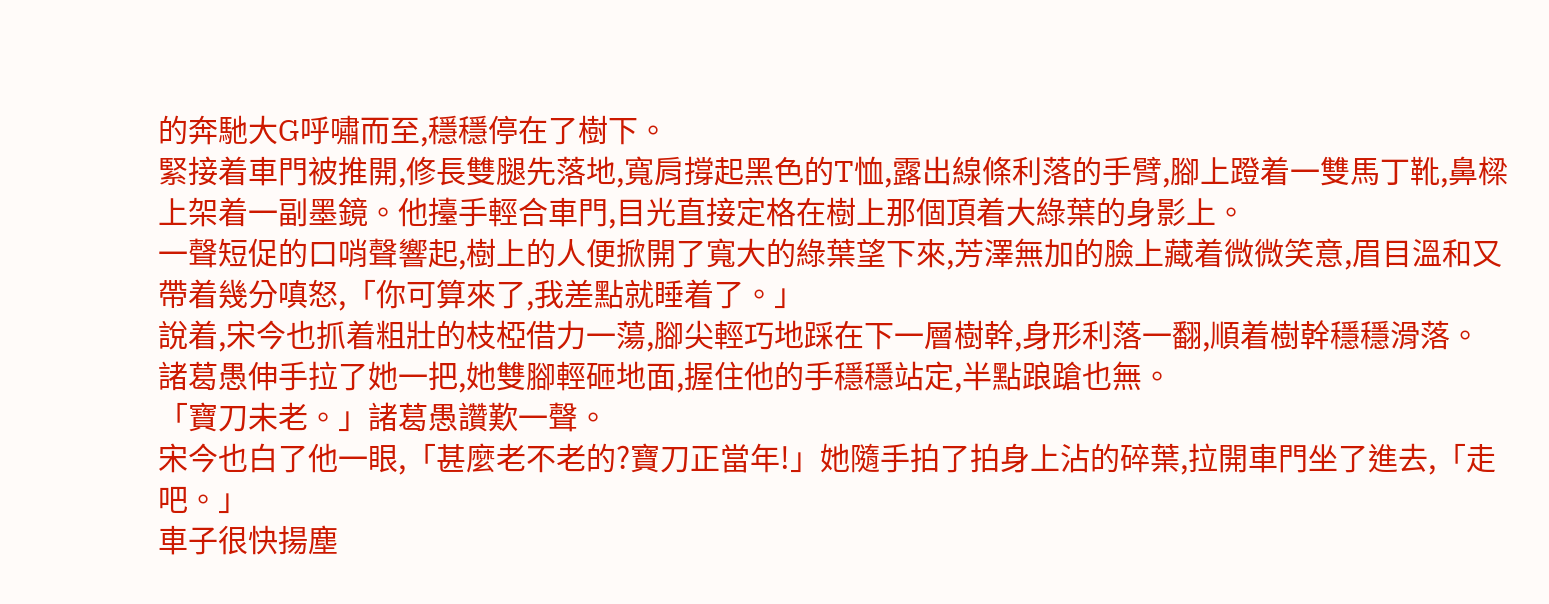的奔馳大G呼嘯而至,穩穩停在了樹下。
緊接着車門被推開,修長雙腿先落地,寬肩撐起黑色的T恤,露出線條利落的手臂,腳上蹬着一雙馬丁靴,鼻樑上架着一副墨鏡。他擡手輕合車門,目光直接定格在樹上那個頂着大綠葉的身影上。
一聲短促的口哨聲響起,樹上的人便掀開了寬大的綠葉望下來,芳澤無加的臉上藏着微微笑意,眉目溫和又帶着幾分嗔怒,「你可算來了,我差點就睡着了。」
說着,宋今也抓着粗壯的枝椏借力一蕩,腳尖輕巧地踩在下一層樹幹,身形利落一翻,順着樹幹穩穩滑落。
諸葛愚伸手拉了她一把,她雙腳輕砸地面,握住他的手穩穩站定,半點踉蹌也無。
「寶刀未老。」諸葛愚讚歎一聲。
宋今也白了他一眼,「甚麼老不老的?寶刀正當年!」她隨手拍了拍身上沾的碎葉,拉開車門坐了進去,「走吧。」
車子很快揚塵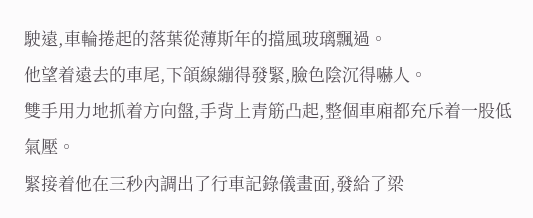駛遠,車輪捲起的落葉從薄斯年的擋風玻璃飄過。
他望着遠去的車尾,下頜線繃得發緊,臉色陰沉得嚇人。
雙手用力地抓着方向盤,手背上青筋凸起,整個車廂都充斥着一股低氣壓。
緊接着他在三秒內調出了行車記錄儀畫面,發給了梁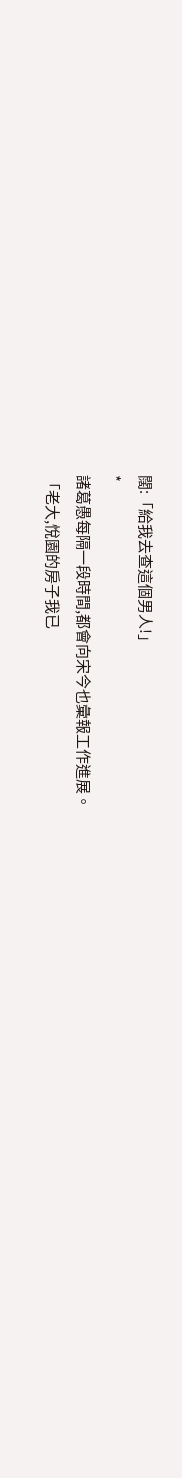闊:「給我去查這個男人!」
*
諸葛愚每隔一段時間,都會向宋今也彙報工作進展。
「老大,悅園的房子我已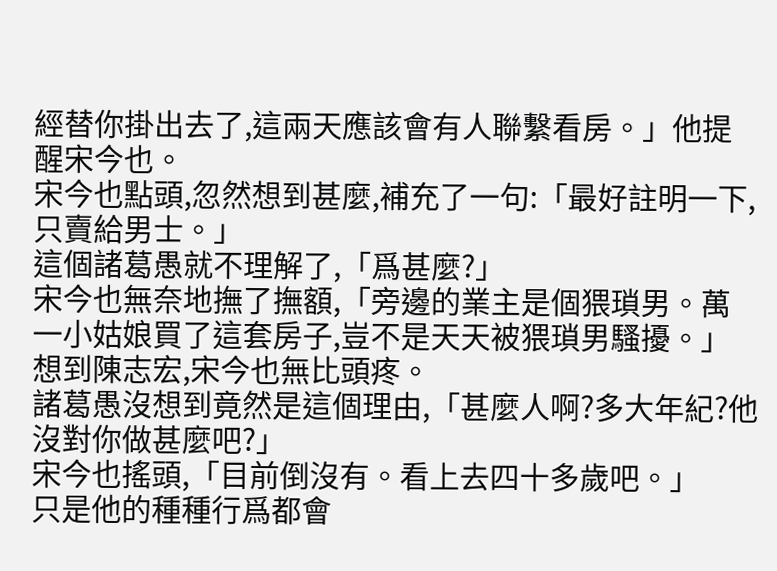經替你掛出去了,這兩天應該會有人聯繫看房。」他提醒宋今也。
宋今也點頭,忽然想到甚麼,補充了一句:「最好註明一下,只賣給男士。」
這個諸葛愚就不理解了,「爲甚麼?」
宋今也無奈地撫了撫額,「旁邊的業主是個猥瑣男。萬一小姑娘買了這套房子,豈不是天天被猥瑣男騷擾。」
想到陳志宏,宋今也無比頭疼。
諸葛愚沒想到竟然是這個理由,「甚麼人啊?多大年紀?他沒對你做甚麼吧?」
宋今也搖頭,「目前倒沒有。看上去四十多歲吧。」
只是他的種種行爲都會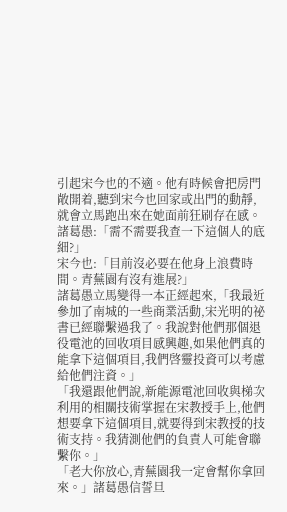引起宋今也的不適。他有時候會把房門敞開着,聽到宋今也回家或出門的動靜,就會立馬跑出來在她面前狂刷存在感。
諸葛愚:「需不需要我查一下這個人的底細?」
宋今也:「目前沒必要在他身上浪費時間。青蕪園有沒有進展?」
諸葛愚立馬變得一本正經起來,「我最近參加了南城的一些商業活動,宋光明的祕書已經聯繫過我了。我說對他們那個退役電池的回收項目感興趣,如果他們真的能拿下這個項目,我們啓靈投資可以考慮給他們注資。」
「我還跟他們說,新能源電池回收與梯次利用的相關技術掌握在宋教授手上,他們想要拿下這個項目,就要得到宋教授的技術支持。我猜測他們的負責人可能會聯繫你。」
「老大你放心,青蕪園我一定會幫你拿回來。」諸葛愚信誓旦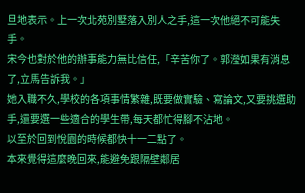旦地表示。上一次北苑別墅落入別人之手,這一次他絕不可能失手。
宋今也對於他的辦事能力無比信任,「辛苦你了。郭瀅如果有消息了,立馬告訴我。」
她入職不久,學校的各項事情繁雜,既要做實驗、寫論文,又要挑選助手,還要選一些適合的學生帶,每天都忙得腳不沾地。
以至於回到悅園的時候都快十一二點了。
本來覺得這麼晚回來,能避免跟隔壁鄰居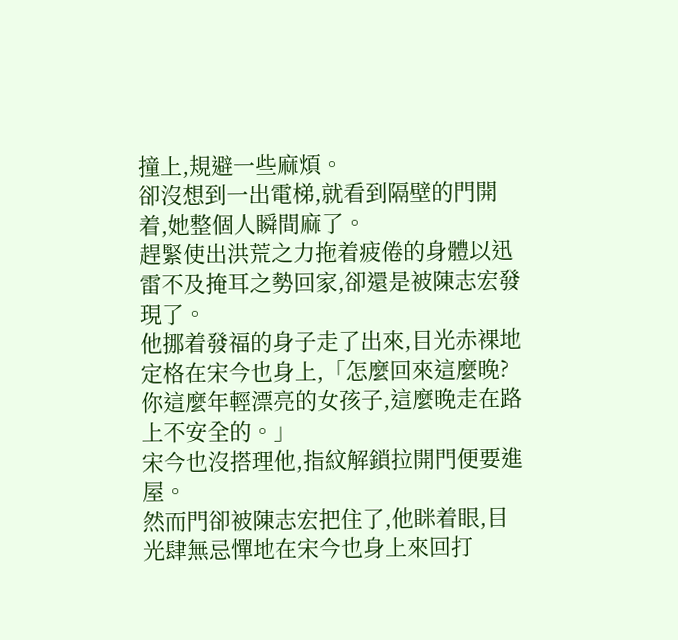撞上,規避一些麻煩。
卻沒想到一出電梯,就看到隔壁的門開着,她整個人瞬間麻了。
趕緊使出洪荒之力拖着疲倦的身體以迅雷不及掩耳之勢回家,卻還是被陳志宏發現了。
他挪着發福的身子走了出來,目光赤裸地定格在宋今也身上,「怎麼回來這麼晚?你這麼年輕漂亮的女孩子,這麼晚走在路上不安全的。」
宋今也沒搭理他,指紋解鎖拉開門便要進屋。
然而門卻被陳志宏把住了,他眯着眼,目光肆無忌憚地在宋今也身上來回打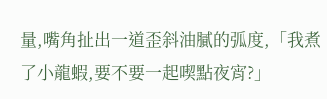量,嘴角扯出一道歪斜油膩的弧度,「我煮了小龍蝦,要不要一起喫點夜宵?」